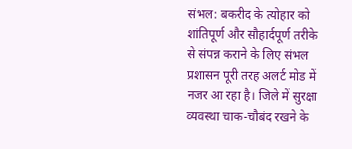संभल: बकरीद के त्योहार को शांतिपूर्ण और सौहार्दपूर्ण तरीके से संपन्न कराने के लिए संभल प्रशासन पूरी तरह अलर्ट मोड में नजर आ रहा है। जिले में सुरक्षा व्यवस्था चाक-चौबंद रखने के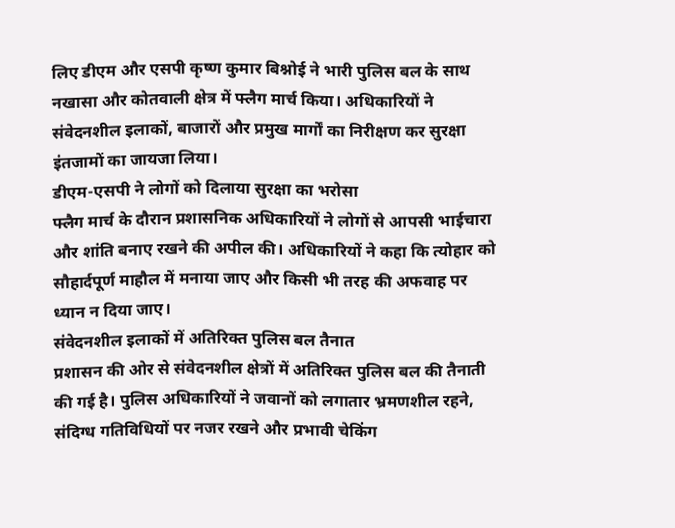लिए डीएम और एसपी कृष्ण कुमार बिश्नोई ने भारी पुलिस बल के साथ नखासा और कोतवाली क्षेत्र में फ्लैग मार्च किया। अधिकारियों ने संवेदनशील इलाकों, बाजारों और प्रमुख मार्गों का निरीक्षण कर सुरक्षा इंतजामों का जायजा लिया।
डीएम-एसपी ने लोगों को दिलाया सुरक्षा का भरोसा
फ्लैग मार्च के दौरान प्रशासनिक अधिकारियों ने लोगों से आपसी भाईचारा और शांति बनाए रखने की अपील की। अधिकारियों ने कहा कि त्योहार को सौहार्दपूर्ण माहौल में मनाया जाए और किसी भी तरह की अफवाह पर ध्यान न दिया जाए।
संवेदनशील इलाकों में अतिरिक्त पुलिस बल तैनात
प्रशासन की ओर से संवेदनशील क्षेत्रों में अतिरिक्त पुलिस बल की तैनाती की गई है। पुलिस अधिकारियों ने जवानों को लगातार भ्रमणशील रहने, संदिग्ध गतिविधियों पर नजर रखने और प्रभावी चेकिंग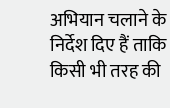अभियान चलाने के निर्देश दिए हैं ताकि किसी भी तरह की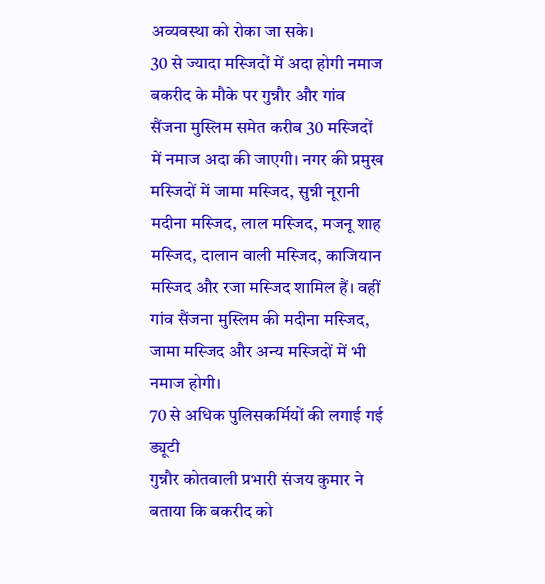अव्यवस्था को रोका जा सके।
30 से ज्यादा मस्जिदों में अदा होगी नमाज
बकरीद के मौके पर गुन्नौर और गांव सैंजना मुस्लिम समेत करीब 30 मस्जिदों में नमाज अदा की जाएगी। नगर की प्रमुख मस्जिदों में जामा मस्जिद, सुन्नी नूरानी मदीना मस्जिद, लाल मस्जिद, मजनू शाह मस्जिद, दालान वाली मस्जिद, काजियान मस्जिद और रजा मस्जिद शामिल हैं। वहीं गांव सैंजना मुस्लिम की मदीना मस्जिद, जामा मस्जिद और अन्य मस्जिदों में भी नमाज होगी।
70 से अधिक पुलिसकर्मियों की लगाई गई ड्यूटी
गुन्नौर कोतवाली प्रभारी संजय कुमार ने बताया कि बकरीद को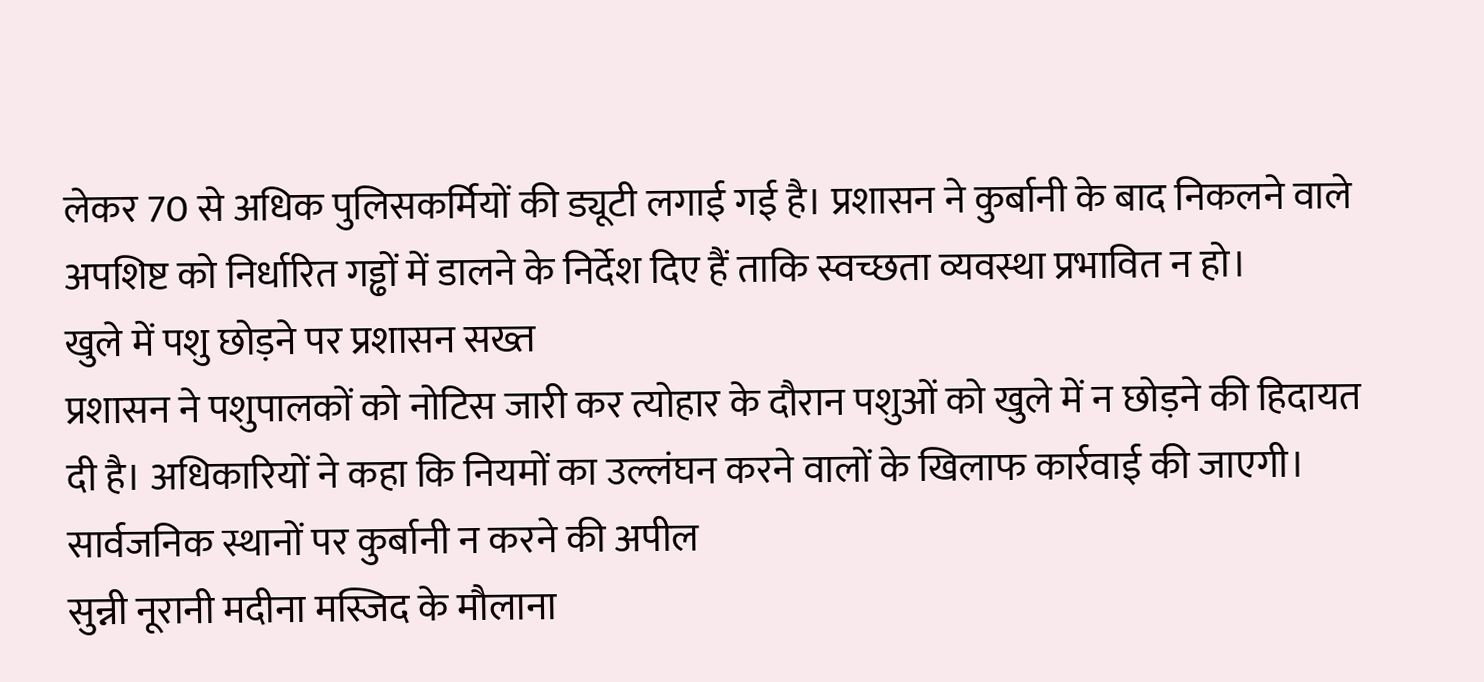लेकर 70 से अधिक पुलिसकर्मियों की ड्यूटी लगाई गई है। प्रशासन ने कुर्बानी के बाद निकलने वाले अपशिष्ट को निर्धारित गड्ढों में डालने के निर्देश दिए हैं ताकि स्वच्छता व्यवस्था प्रभावित न हो।
खुले में पशु छोड़ने पर प्रशासन सख्त
प्रशासन ने पशुपालकों को नोटिस जारी कर त्योहार के दौरान पशुओं को खुले में न छोड़ने की हिदायत दी है। अधिकारियों ने कहा कि नियमों का उल्लंघन करने वालों के खिलाफ कार्रवाई की जाएगी।
सार्वजनिक स्थानों पर कुर्बानी न करने की अपील
सुन्नी नूरानी मदीना मस्जिद के मौलाना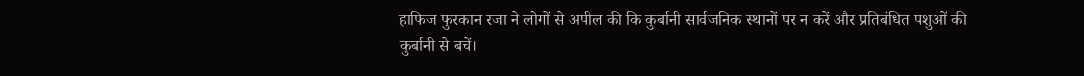हाफिज फुरकान रजा ने लोगों से अपील की कि कुर्बानी सार्वजनिक स्थानों पर न करें और प्रतिबंधित पशुओं की कुर्बानी से बचें।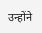उन्होंने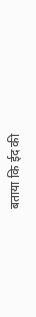बताया कि ईद की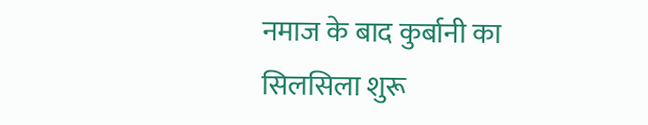नमाज के बाद कुर्बानी का सिलसिला शुरू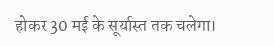होकर 30 मई के सूर्यास्त तक चलेगा।